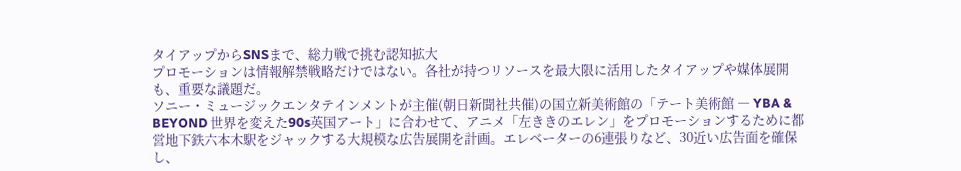タイアップからSNSまで、総力戦で挑む認知拡大
プロモーションは情報解禁戦略だけではない。各社が持つリソースを最大限に活用したタイアップや媒体展開も、重要な議題だ。
ソニー・ミュージックエンタテインメントが主催(朝日新聞社共催)の国立新美術館の「テート美術館 ― YBA & BEYOND 世界を変えた90s英国アート」に合わせて、アニメ「左ききのエレン」をプロモーションするために都営地下鉄六本木駅をジャックする大規模な広告展開を計画。エレベーターの6連張りなど、30近い広告面を確保し、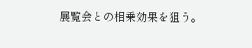展覧会との相乗効果を狙う。